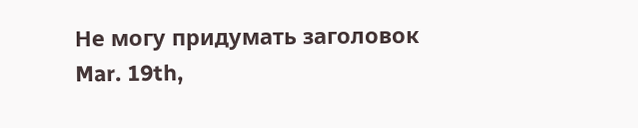Не могу придумать заголовок
Mar. 19th,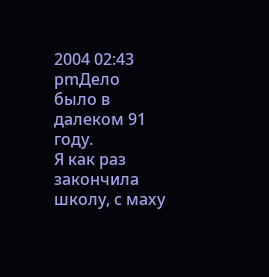2004 02:43 pmДело было в далеком 91 году.
Я как раз закончила школу, с маху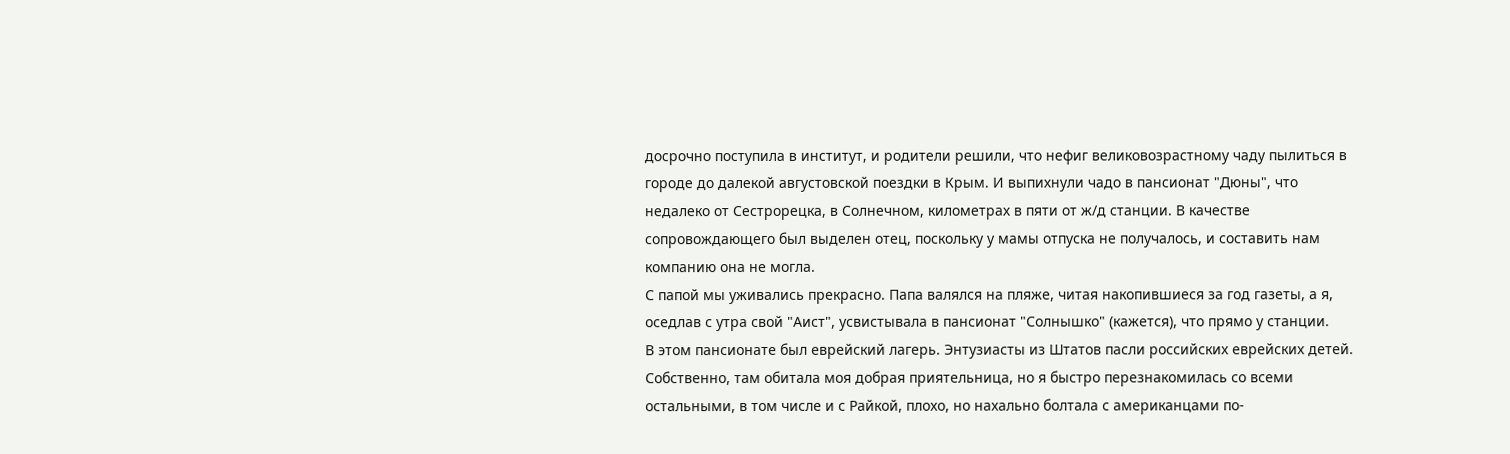досрочно поступила в институт, и родители решили, что нефиг великовозрастному чаду пылиться в городе до далекой августовской поездки в Крым. И выпихнули чадо в пансионат "Дюны", что недалеко от Сестрорецка, в Солнечном, километрах в пяти от ж/д станции. В качестве сопровождающего был выделен отец, поскольку у мамы отпуска не получалось, и составить нам компанию она не могла.
С папой мы уживались прекрасно. Папа валялся на пляже, читая накопившиеся за год газеты, а я, оседлав с утра свой "Аист", усвистывала в пансионат "Солнышко" (кажется), что прямо у станции.
В этом пансионате был еврейский лагерь. Энтузиасты из Штатов пасли российских еврейских детей. Собственно, там обитала моя добрая приятельница, но я быстро перезнакомилась со всеми остальными, в том числе и с Райкой, плохо, но нахально болтала с американцами по-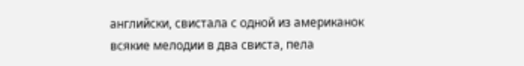английски, свистала с одной из американок всякие мелодии в два свиста, пела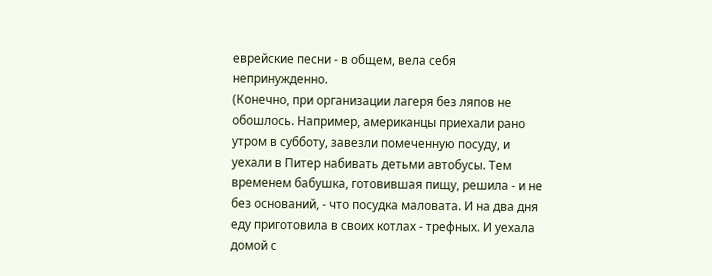еврейские песни - в общем, вела себя непринужденно.
(Конечно, при организации лагеря без ляпов не обошлось. Например, американцы приехали рано утром в субботу, завезли помеченную посуду, и уехали в Питер набивать детьми автобусы. Тем временем бабушка, готовившая пищу, решила - и не без оснований, - что посудка маловата. И на два дня еду приготовила в своих котлах - трефных. И уехала домой с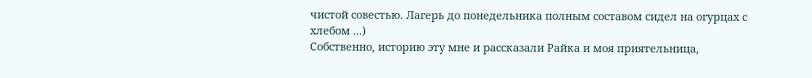чистой совестью. Лагерь до понедельника полным составом сидел на огурцах с хлебом ...)
Собственно, историю эту мне и рассказали Райка и моя приятельница,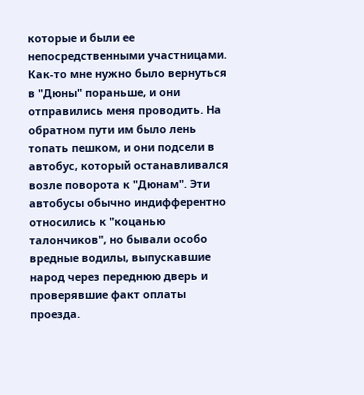которые и были ее непосредственными участницами.
Как-то мне нужно было вернуться в "Дюны" пораньше, и они отправились меня проводить. На обратном пути им было лень топать пешком, и они подсели в автобус, который останавливался возле поворота к "Дюнам". Эти автобусы обычно индифферентно относились к "коцанью талончиков", но бывали особо вредные водилы, выпускавшие народ через переднюю дверь и проверявшие факт оплаты проезда.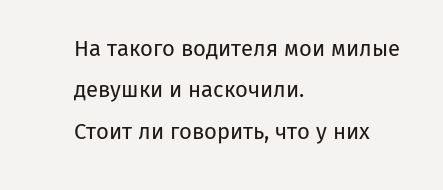На такого водителя мои милые девушки и наскочили.
Стоит ли говорить, что у них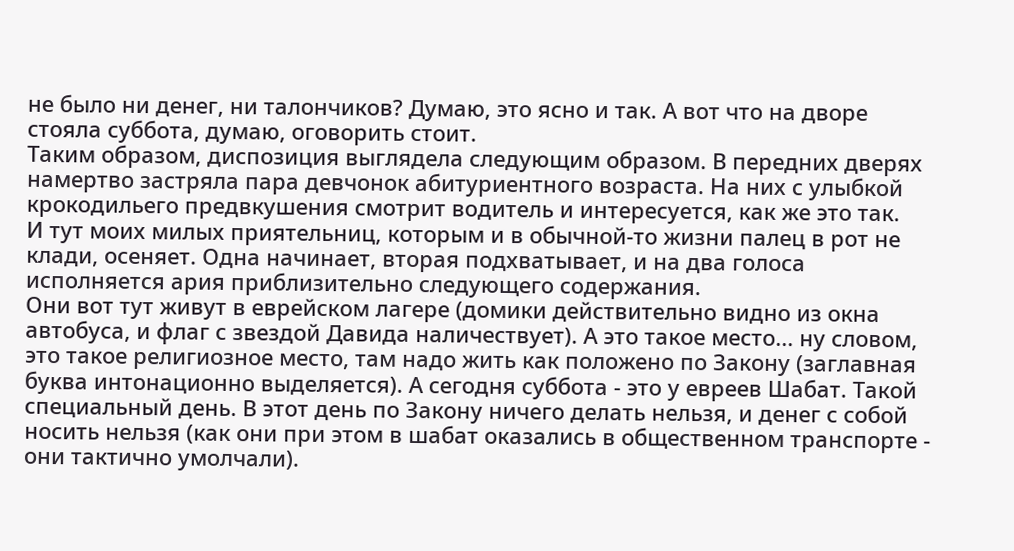не было ни денег, ни талончиков? Думаю, это ясно и так. А вот что на дворе стояла суббота, думаю, оговорить стоит.
Таким образом, диспозиция выглядела следующим образом. В передних дверях намертво застряла пара девчонок абитуриентного возраста. На них с улыбкой крокодильего предвкушения смотрит водитель и интересуется, как же это так.
И тут моих милых приятельниц, которым и в обычной-то жизни палец в рот не клади, осеняет. Одна начинает, вторая подхватывает, и на два голоса исполняется ария приблизительно следующего содержания.
Они вот тут живут в еврейском лагере (домики действительно видно из окна автобуса, и флаг с звездой Давида наличествует). А это такое место... ну словом, это такое религиозное место, там надо жить как положено по Закону (заглавная буква интонационно выделяется). А сегодня суббота - это у евреев Шабат. Такой специальный день. В этот день по Закону ничего делать нельзя, и денег с собой носить нельзя (как они при этом в шабат оказались в общественном транспорте - они тактично умолчали).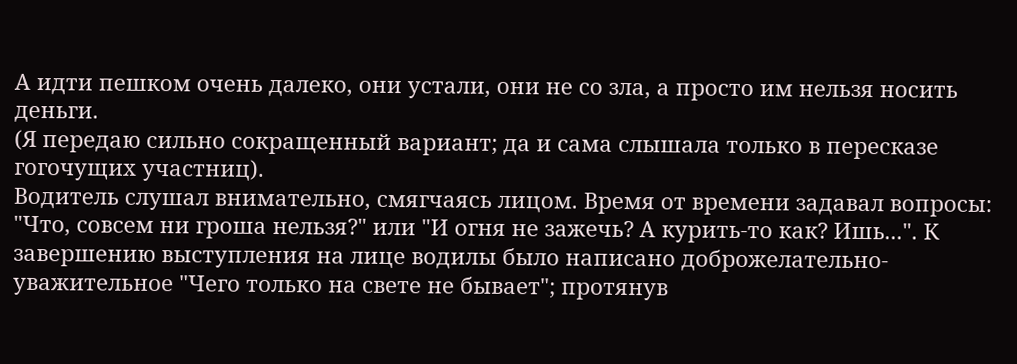А идти пешком очень далеко, они устали, они не со зла, а просто им нельзя носить деньги.
(Я передаю сильно сокращенный вариант; да и сама слышала только в пересказе гогочущих участниц).
Водитель слушал внимательно, смягчаясь лицом. Время от времени задавал вопросы: "Что, совсем ни гроша нельзя?" или "И огня не зажечь? А курить-то как? Ишь...". К завершению выступления на лице водилы было написано доброжелательно-уважительное "Чего только на свете не бывает"; протянув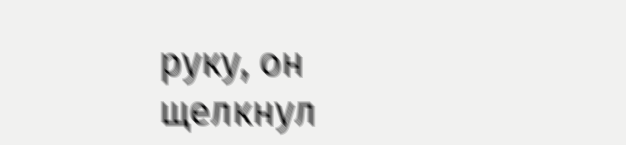руку, он щелкнул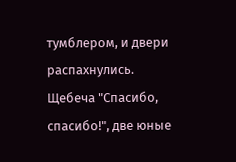тумблером, и двери распахнулись.
Щебеча "Спасибо, спасибо!", две юные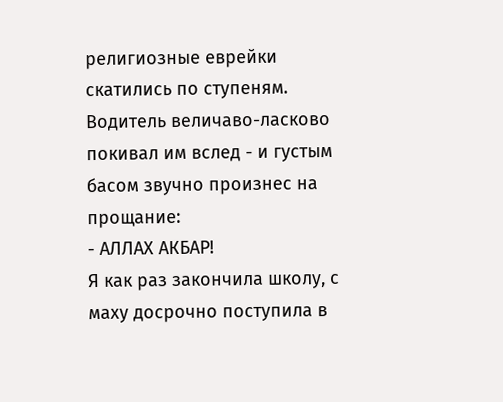религиозные еврейки скатились по ступеням. Водитель величаво-ласково покивал им вслед - и густым басом звучно произнес на прощание:
- АЛЛАХ АКБАР!
Я как раз закончила школу, с маху досрочно поступила в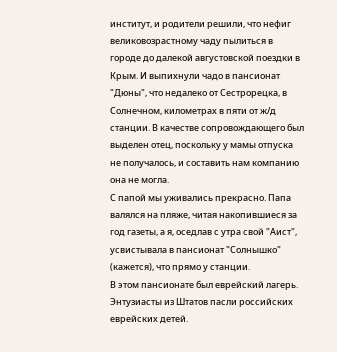институт, и родители решили, что нефиг великовозрастному чаду пылиться в городе до далекой августовской поездки в Крым. И выпихнули чадо в пансионат "Дюны", что недалеко от Сестрорецка, в Солнечном, километрах в пяти от ж/д станции. В качестве сопровождающего был выделен отец, поскольку у мамы отпуска не получалось, и составить нам компанию она не могла.
С папой мы уживались прекрасно. Папа валялся на пляже, читая накопившиеся за год газеты, а я, оседлав с утра свой "Аист", усвистывала в пансионат "Солнышко" (кажется), что прямо у станции.
В этом пансионате был еврейский лагерь. Энтузиасты из Штатов пасли российских еврейских детей.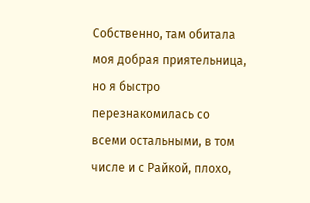Собственно, там обитала моя добрая приятельница, но я быстро перезнакомилась со всеми остальными, в том числе и с Райкой, плохо,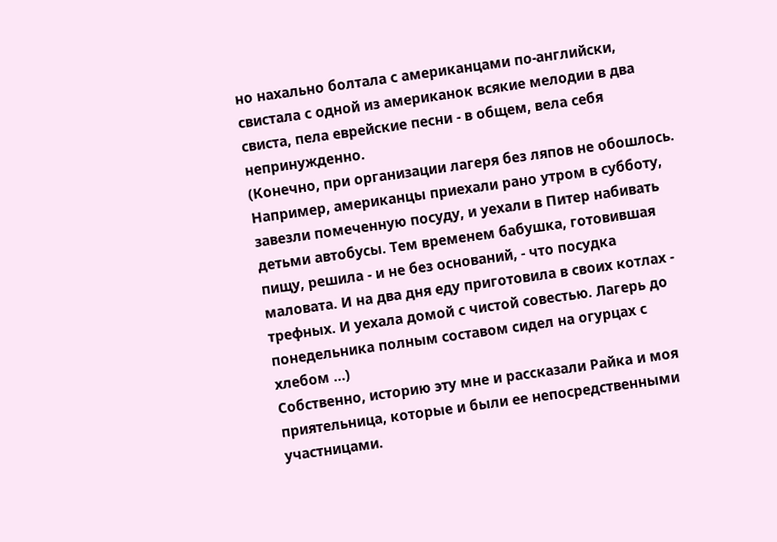но нахально болтала с американцами по-английски, свистала с одной из американок всякие мелодии в два свиста, пела еврейские песни - в общем, вела себя непринужденно.
(Конечно, при организации лагеря без ляпов не обошлось. Например, американцы приехали рано утром в субботу, завезли помеченную посуду, и уехали в Питер набивать детьми автобусы. Тем временем бабушка, готовившая пищу, решила - и не без оснований, - что посудка маловата. И на два дня еду приготовила в своих котлах - трефных. И уехала домой с чистой совестью. Лагерь до понедельника полным составом сидел на огурцах с хлебом ...)
Собственно, историю эту мне и рассказали Райка и моя приятельница, которые и были ее непосредственными участницами.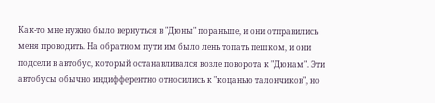Как-то мне нужно было вернуться в "Дюны" пораньше, и они отправились меня проводить. На обратном пути им было лень топать пешком, и они подсели в автобус, который останавливался возле поворота к "Дюнам". Эти автобусы обычно индифферентно относились к "коцанью талончиков", но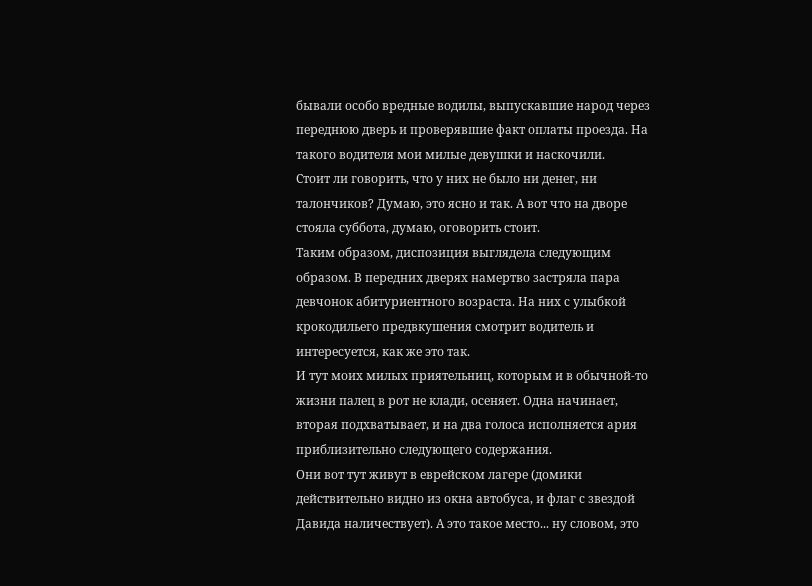бывали особо вредные водилы, выпускавшие народ через переднюю дверь и проверявшие факт оплаты проезда. На такого водителя мои милые девушки и наскочили.
Стоит ли говорить, что у них не было ни денег, ни талончиков? Думаю, это ясно и так. А вот что на дворе стояла суббота, думаю, оговорить стоит.
Таким образом, диспозиция выглядела следующим образом. В передних дверях намертво застряла пара девчонок абитуриентного возраста. На них с улыбкой крокодильего предвкушения смотрит водитель и интересуется, как же это так.
И тут моих милых приятельниц, которым и в обычной-то жизни палец в рот не клади, осеняет. Одна начинает, вторая подхватывает, и на два голоса исполняется ария приблизительно следующего содержания.
Они вот тут живут в еврейском лагере (домики действительно видно из окна автобуса, и флаг с звездой Давида наличествует). А это такое место... ну словом, это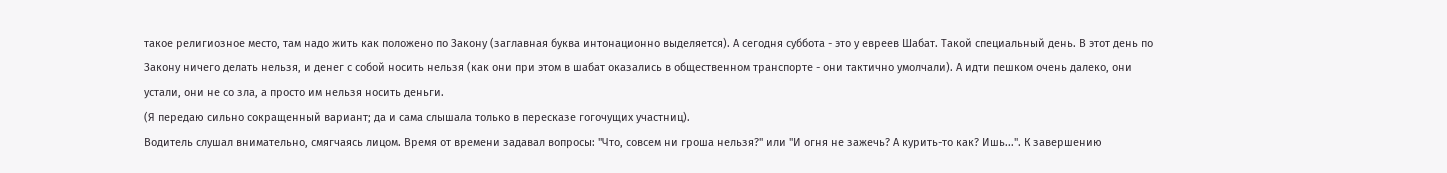такое религиозное место, там надо жить как положено по Закону (заглавная буква интонационно выделяется). А сегодня суббота - это у евреев Шабат. Такой специальный день. В этот день по Закону ничего делать нельзя, и денег с собой носить нельзя (как они при этом в шабат оказались в общественном транспорте - они тактично умолчали). А идти пешком очень далеко, они устали, они не со зла, а просто им нельзя носить деньги.
(Я передаю сильно сокращенный вариант; да и сама слышала только в пересказе гогочущих участниц).
Водитель слушал внимательно, смягчаясь лицом. Время от времени задавал вопросы: "Что, совсем ни гроша нельзя?" или "И огня не зажечь? А курить-то как? Ишь...". К завершению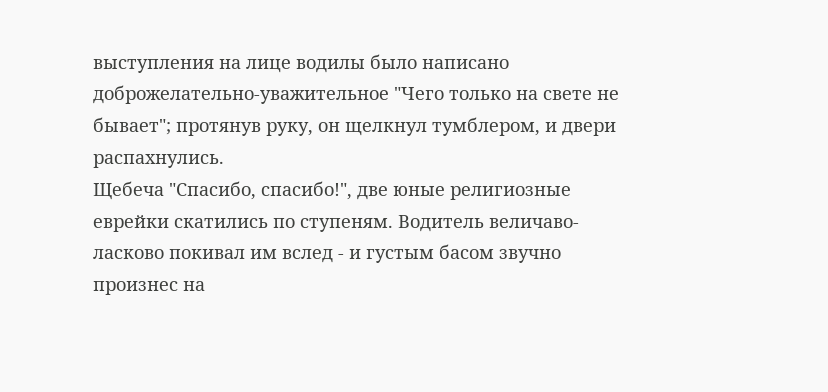выступления на лице водилы было написано доброжелательно-уважительное "Чего только на свете не бывает"; протянув руку, он щелкнул тумблером, и двери распахнулись.
Щебеча "Спасибо, спасибо!", две юные религиозные еврейки скатились по ступеням. Водитель величаво-ласково покивал им вслед - и густым басом звучно произнес на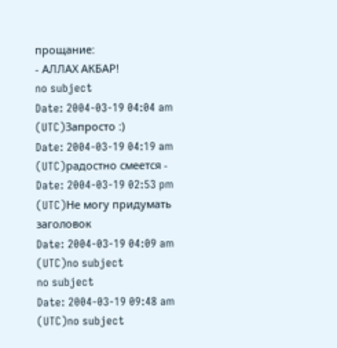прощание:
- АЛЛАХ АКБАР!
no subject
Date: 2004-03-19 04:04 am (UTC)Запросто :)
Date: 2004-03-19 04:19 am (UTC)радостно смеется -
Date: 2004-03-19 02:53 pm (UTC)Не могу придумать заголовок
Date: 2004-03-19 04:09 am (UTC)no subject
no subject
Date: 2004-03-19 09:48 am (UTC)no subject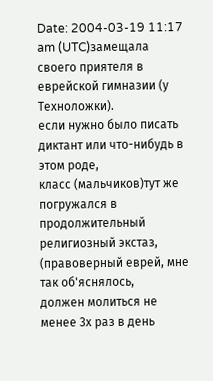Date: 2004-03-19 11:17 am (UTC)замещала своего приятеля в еврейской гимназии (у Техноложки).
если нужно было писать диктант или что-нибудь в этом роде,
класс (мальчиков)тут же
погружался в продолжительный религиозный экстаз,
(правоверный еврей, мне так об'яснялось,
должен молиться не менее 3х раз в день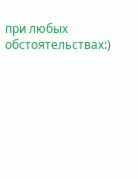при любых обстоятельствах:)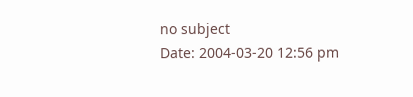no subject
Date: 2004-03-20 12:56 pm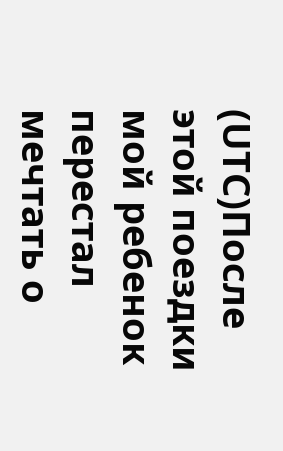(UTC)После этой поездки мой ребенок перестал мечтать о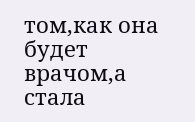том,как она будет врачом,а стала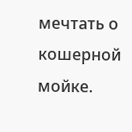мечтать о кошерной мойке.